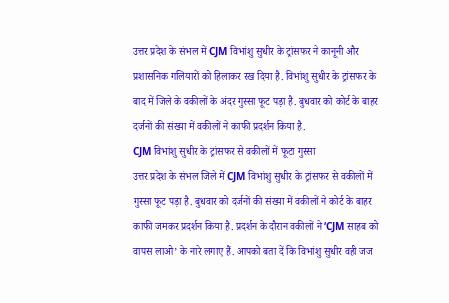उत्तर प्रदेश के संभल में CJM विभांशु सुधीर के ट्रांसफर ने कानूनी और प्रशासनिक गलियारों को हिलाकर रख दिया है. विभांशु सुधीर के ट्रांसफर के बाद में जिले के वकीलों के अंदर गुस्सा फूट पड़ा है. बुधवार को कोर्ट के बाहर दर्जनों की संख्या में वकीलों ने काफी प्रदर्शन किया है.
CJM विभांशु सुधीर के ट्रांसफर से वकीलों में फूटा गुस्सा
उत्तर प्रदेश के संभल जिले में CJM विभांशु सुधीर के ट्रांसफर से वकीलों में गुस्सा फूट पड़ा है. बुधवार को दर्जनों की संख्या में वकीलों ने कोर्ट के बाहर काफी जमकर प्रदर्शन किया है. प्रदर्शन के दौरान वकीलों ने ‘CJM साहब को वापस लाओ’ के नारे लगाए हैं. आपको बता दें कि विभांशु सुधीर वही जज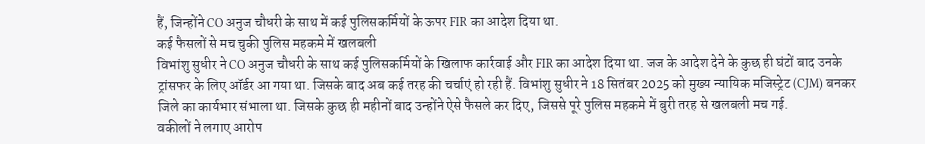हैं, जिन्होंने CO अनुज चौधरी के साथ में कई पुलिसकर्मियों के ऊपर FIR का आदेश दिया था.
कई फैसलों से मच चुकी पुलिस महकमे में खलबली
विभांशु सुधीर ने CO अनुज चौधरी के साथ कई पुलिसकर्मियों के खिलाफ कार्रवाई और FIR का आदेश दिया था. जज के आदेश देने के कुछ ही घंटों बाद उनके ट्रांसफर के लिए ऑर्डर आ गया था. जिसके बाद अब कई तरह की चर्चाएं हो रही हैं. विभांशु सुधीर ने 18 सितंबर 2025 को मुख्य न्यायिक मजिस्ट्रेट (CJM) बनकर जिले का कार्यभार संभाला था. जिसके कुछ ही महीनों बाद उन्होंने ऐसे फैसले कर दिए, जिससे पूरे पुलिस महकमे में बुरी तरह से खलबली मच गई.
वकीलों ने लगाए आरोप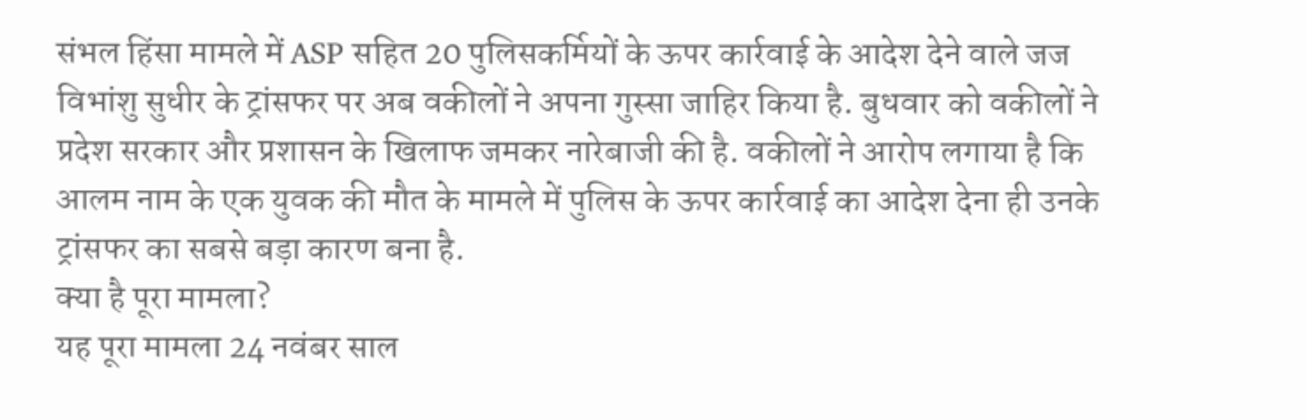संभल हिंसा मामले में ASP सहित 20 पुलिसकर्मियों के ऊपर कार्रवाई के आदेश देने वाले जज विभांशु सुधीर के ट्रांसफर पर अब वकीलों ने अपना गुस्सा जाहिर किया है. बुधवार को वकीलों ने प्रदेश सरकार और प्रशासन के खिलाफ जमकर नारेबाजी की है. वकीलों ने आरोप लगाया है कि आलम नाम के एक युवक की मौत के मामले में पुलिस के ऊपर कार्रवाई का आदेश देना ही उनके ट्रांसफर का सबसे बड़ा कारण बना है.
क्या है पूरा मामला?
यह पूरा मामला 24 नवंबर साल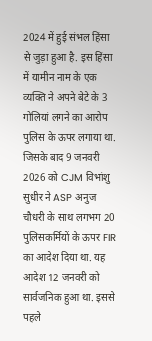2024 में हुई संभल हिंसा से जुड़ा हुआ है. इस हिंसा में यामीन नाम के एक व्यक्ति ने अपने बेटे के 3 गोलियां लगने का आरोप पुलिस के ऊपर लगाया था. जिसके बाद 9 जनवरी 2026 को CJM विभांशु सुधीर ने ASP अनुज चौधरी के साथ लगभग 20 पुलिसकर्मियों के ऊपर FIR का आदेश दिया था. यह आदेश 12 जनवरी को सार्वजनिक हुआ था. इससे पहले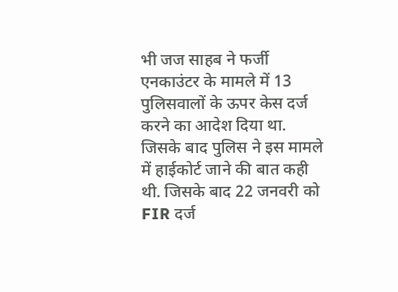भी जज साहब ने फर्जी एनकाउंटर के मामले में 13 पुलिसवालों के ऊपर केस दर्ज करने का आदेश दिया था.
जिसके बाद पुलिस ने इस मामले में हाईकोर्ट जाने की बात कही थी. जिसके बाद 22 जनवरी को FIR दर्ज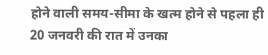होने वाली समय-सीमा के खत्म होने से पहला ही 20 जनवरी की रात में उनका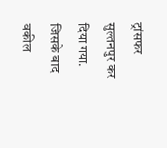ट्रांसफर सुल्तनपुर कर दिया गया. जिसके बाद वकील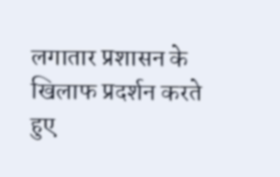लगातार प्रशासन के खिलाफ प्रदर्शन करते हुए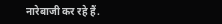नारेबाजी कर रहे हैं.